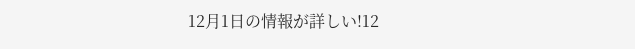12月1日の情報が詳しい!12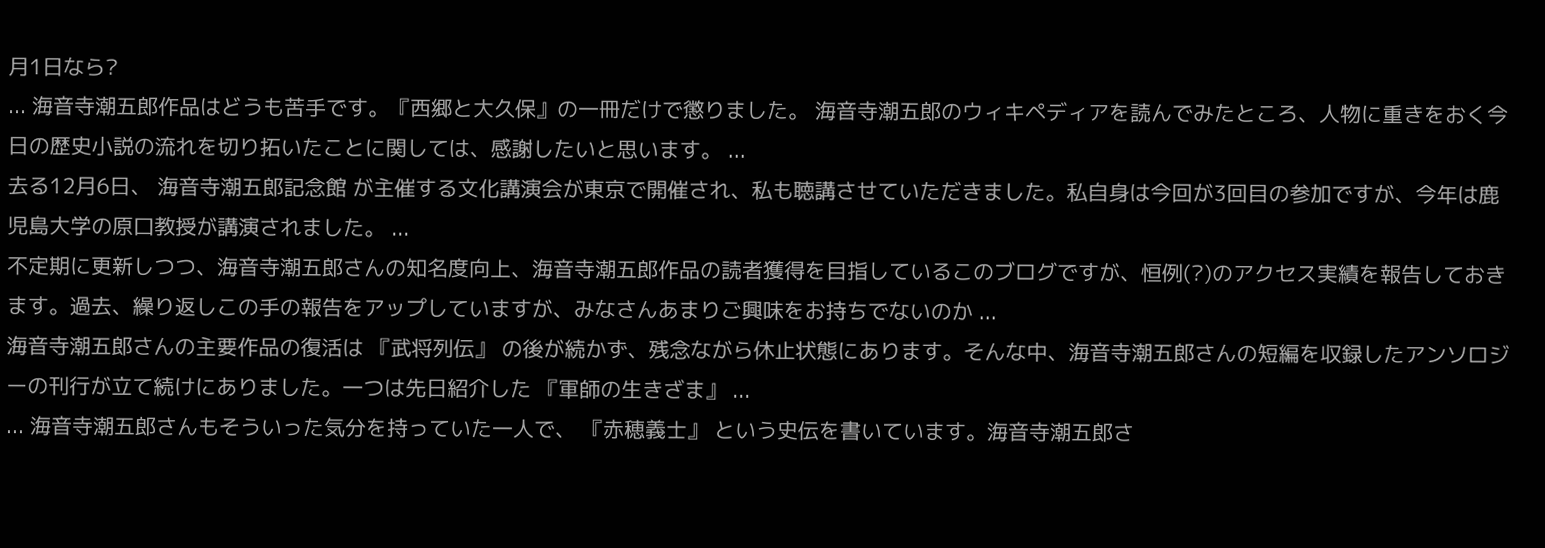月1日なら?
... 海音寺潮五郎作品はどうも苦手です。『西郷と大久保』の一冊だけで懲りました。 海音寺潮五郎のウィキペディアを読んでみたところ、人物に重きをおく今日の歴史小説の流れを切り拓いたことに関しては、感謝したいと思います。 ...
去る12月6日、 海音寺潮五郎記念館 が主催する文化講演会が東京で開催され、私も聴講させていただきました。私自身は今回が3回目の参加ですが、今年は鹿児島大学の原口教授が講演されました。 ...
不定期に更新しつつ、海音寺潮五郎さんの知名度向上、海音寺潮五郎作品の読者獲得を目指しているこのブログですが、恒例(?)のアクセス実績を報告しておきます。過去、繰り返しこの手の報告をアップしていますが、みなさんあまりご興味をお持ちでないのか ...
海音寺潮五郎さんの主要作品の復活は 『武将列伝』 の後が続かず、残念ながら休止状態にあります。そんな中、海音寺潮五郎さんの短編を収録したアンソロジーの刊行が立て続けにありました。一つは先日紹介した 『軍師の生きざま』 ...
... 海音寺潮五郎さんもそういった気分を持っていた一人で、 『赤穂義士』 という史伝を書いています。海音寺潮五郎さ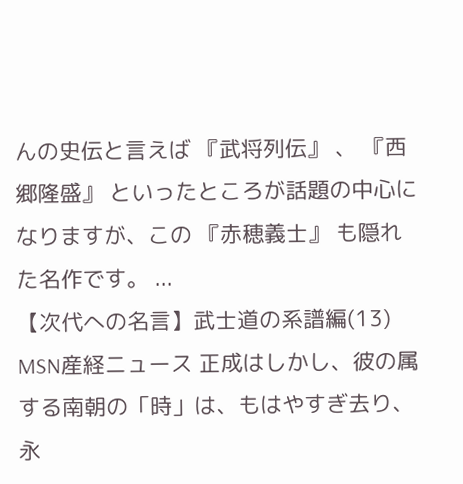んの史伝と言えば 『武将列伝』 、 『西郷隆盛』 といったところが話題の中心になりますが、この 『赤穂義士』 も隠れた名作です。 ...
【次代への名言】武士道の系譜編(13) MSN産経ニュース 正成はしかし、彼の属する南朝の「時」は、もはやすぎ去り、永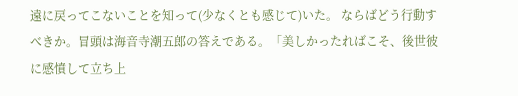遠に戻ってこないことを知って(少なくとも感じて)いた。 ならばどう行動すべきか。冒頭は海音寺潮五郎の答えである。「美しかったればこそ、後世彼に感憤して立ち上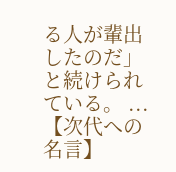る人が輩出したのだ」と続けられている。 ... 【次代への名言】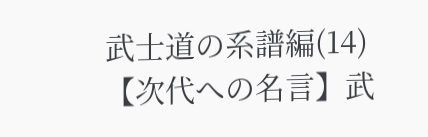武士道の系譜編(14) 【次代への名言】武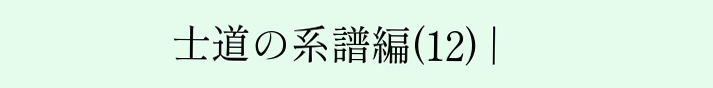士道の系譜編(12) |